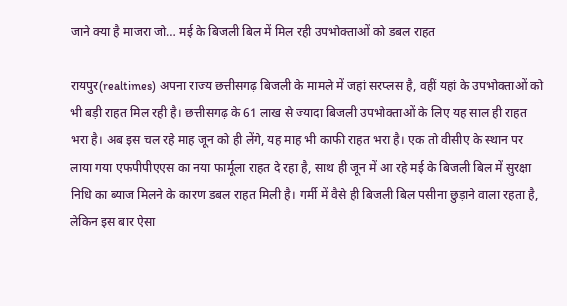जाने क्या है माजरा जो… मई के बिजली बिल में मिल रही उपभोक्ताओं को डबल राहत

रायपुर(realtimes) अपना राज्य छत्तीसगढ़ बिजली के मामले में जहां सरप्लस है, वहीं यहां के उपभोक्ताओं को भी बड़ी राहत मिल रही है। छत्तीसगढ़ के 61 लाख से ज्यादा बिजली उपभोक्ताओं के लिए यह साल ही राहत भरा है। अब इस चल रहे माह जून को ही लेंगे, यह माह भी काफी राहत भरा है। एक तो वीसीए के स्थान पर लाया गया एफपीपीएएस का नया फार्मूला राहत दे रहा है, साथ ही जून में आ रहे मई के बिजली बिल में सुरक्षा निधि का ब्याज मिलने के कारण डबल राहत मिली है। गर्मी में वैसे ही बिजली बिल पसीना छुड़ाने वाला रहता है, लेकिन इस बार ऐसा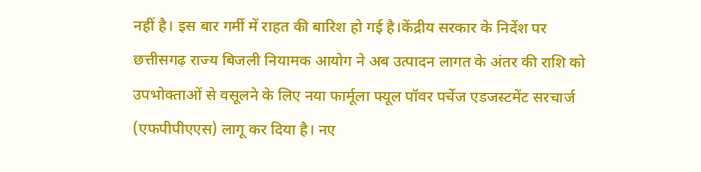नहीं है। इस बार गर्मी में राहत की बारिश हो गई है।केंद्रीय सरकार के निर्देश पर छत्तीसगढ़ राज्य बिजली नियामक आयोग ने अब उत्पादन लागत के अंतर की राशि को उपभोक्ताओं से वसूलने के लिए नया फार्मूला फ्यूल पॉवर पर्चेज एडजस्टमेंट सरचार्ज (एफपीपीएएस) लागू कर दिया है। नए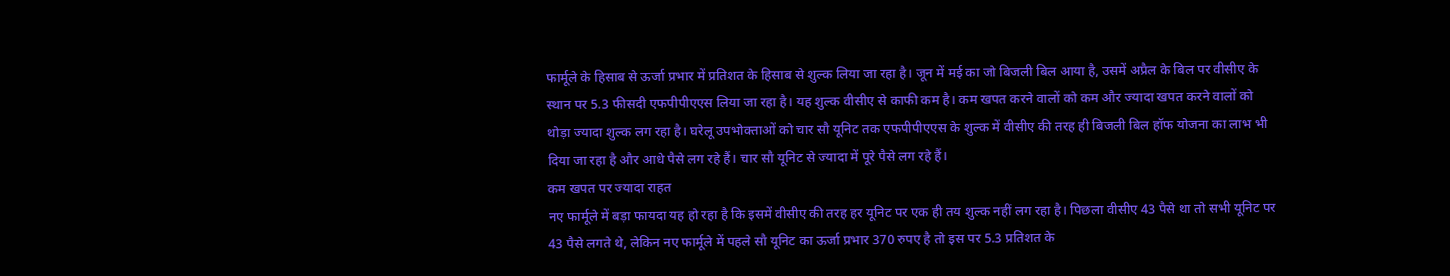फार्मूले के हिसाब से ऊर्जा प्रभार में प्रतिशत के हिसाब से शुल्क लिया जा रहा है। जून में मई का जो बिजली बिल आया है, उसमें अप्रैल के बिल पर वीसीए के स्थान पर 5.3 फीसदी एफपीपीएएस लिया जा रहा है। यह शुल्क वीसीए से काफी कम है। कम खपत करने वालों को कम और ज्यादा खपत करने वालों को थोड़ा ज्यादा शुल्क लग रहा है। घरेलू उपभोक्ताओं को चार सौ यूनिट तक एफपीपीएएस के शुल्क में वीसीए की तरह ही बिजली बिल हॉफ योजना का लाभ भी दिया जा रहा है और आधे पैसे लग रहे हैं। चार सौ यूनिट से ज्यादा में पूरे पैसे लग रहे हैं।
कम खपत पर ज्यादा राहत
नए फार्मूले में बड़ा फायदा यह हो रहा है कि इसमें वीसीए की तरह हर यूनिट पर एक ही तय शुल्क नहीं लग रहा है। पिछला वीसीए 43 पैसे था तो सभी यूनिट पर 43 पैसे लगते थे, लेकिन नए फार्मूले में पहले सौ यूनिट का ऊर्जा प्रभार 370 रुपए है तो इस पर 5.3 प्रतिशत के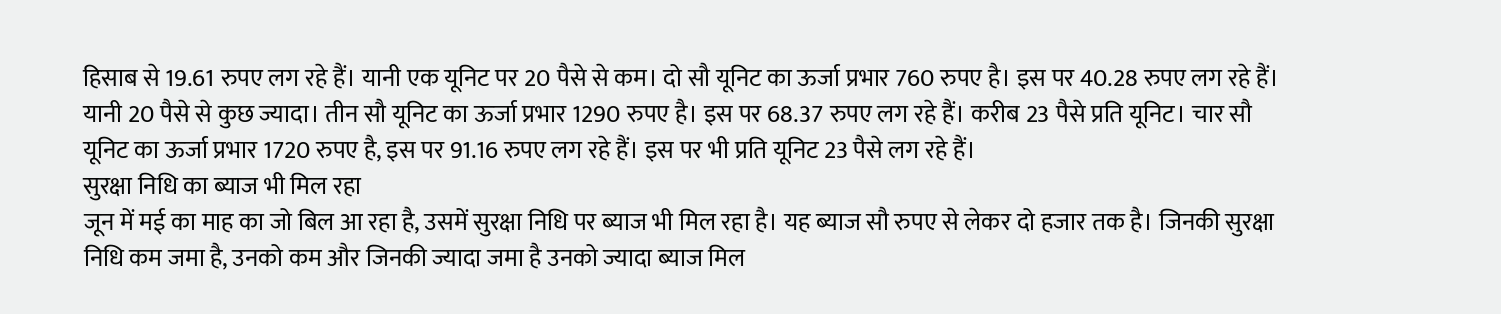हिसाब से 19.61 रुपए लग रहे हैं। यानी एक यूनिट पर 20 पैसे से कम। दो सौ यूनिट का ऊर्जा प्रभार 760 रुपए है। इस पर 40.28 रुपए लग रहे हैं। यानी 20 पैसे से कुछ ज्यादा। तीन सौ यूनिट का ऊर्जा प्रभार 1290 रुपए है। इस पर 68.37 रुपए लग रहे हैं। करीब 23 पैसे प्रति यूनिट। चार सौ यूनिट का ऊर्जा प्रभार 1720 रुपए है, इस पर 91.16 रुपए लग रहे हैं। इस पर भी प्रति यूनिट 23 पैसे लग रहे हैं।
सुरक्षा निधि का ब्याज भी मिल रहा
जून में मई का माह का जो बिल आ रहा है, उसमें सुरक्षा निधि पर ब्याज भी मिल रहा है। यह ब्याज सौ रुपए से लेकर दो हजार तक है। जिनकी सुरक्षा निधि कम जमा है, उनको कम और जिनकी ज्यादा जमा है उनको ज्यादा ब्याज मिल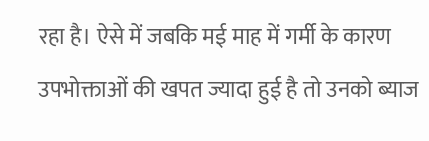रहा है। ऐसे में जबकि मई माह में गर्मी के कारण उपभोक्ताओं की खपत ज्यादा हुई है तो उनको ब्याज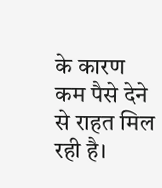के कारण कम पैसे देने से राहत मिल रही है।